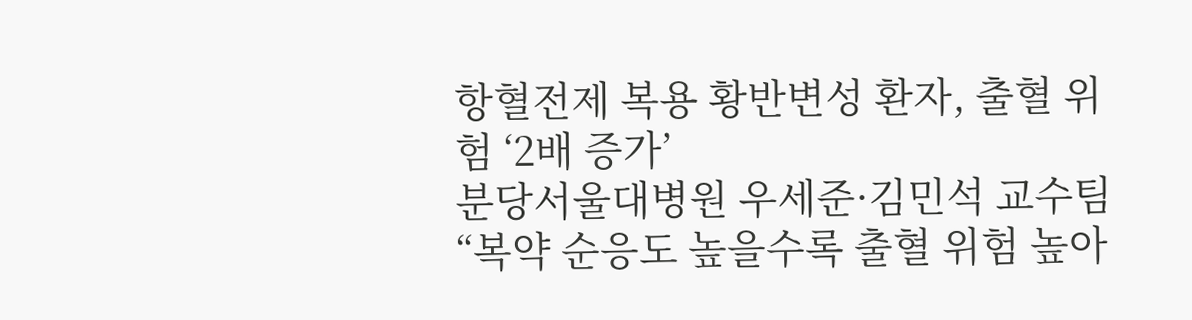항혈전제 복용 황반변성 환자, 출혈 위험 ‘2배 증가’
분당서울대병원 우세준·김민석 교수팀 “복약 순응도 높을수록 출혈 위험 높아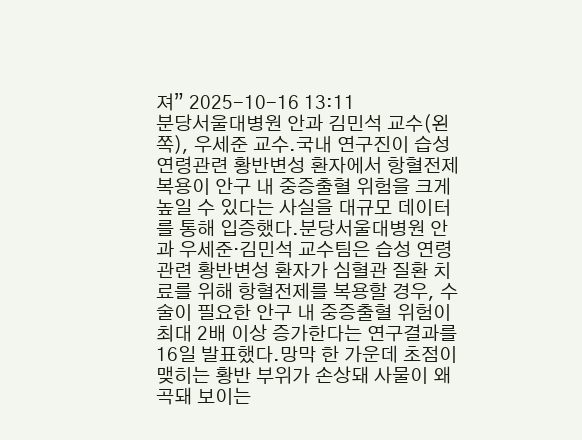져” 2025-10-16 13:11
분당서울대병원 안과 김민석 교수(왼쪽), 우세준 교수.국내 연구진이 습성 연령관련 황반변성 환자에서 항혈전제 복용이 안구 내 중증출혈 위험을 크게 높일 수 있다는 사실을 대규모 데이터를 통해 입증했다.분당서울대병원 안과 우세준·김민석 교수팀은 습성 연령관련 황반변성 환자가 심혈관 질환 치료를 위해 항혈전제를 복용할 경우, 수술이 필요한 안구 내 중증출혈 위험이 최대 2배 이상 증가한다는 연구결과를 16일 발표했다.망막 한 가운데 초점이 맺히는 황반 부위가 손상돼 사물이 왜곡돼 보이는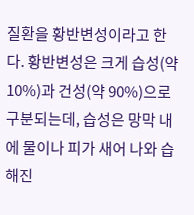질환을 황반변성이라고 한다. 황반변성은 크게 습성(약 10%)과 건성(약 90%)으로 구분되는데, 습성은 망막 내에 물이나 피가 새어 나와 습해진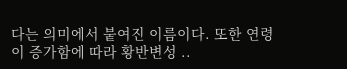다는 의미에서 붙여진 이름이다. 또한 연령이 증가함에 따라 황반변성 ..